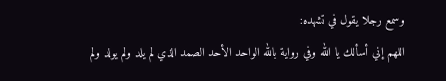وسمع رجلا يقول في تشهده:
اللهم إني أسألك يا الله وفي رواية بالله الواحد الأحد الصمد الذي لم يلد ولم يولد ولم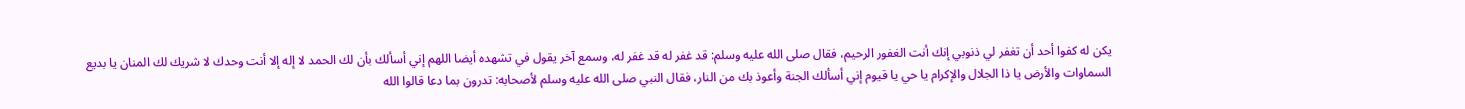يكن له كفوا أحد أن تغفر لي ذنوبي إنك أنت الغفور الرحيم، فقال صلى الله عليه وسلم: قد غفر له قد غفر له، وسمع آخر يقول في تشهده أيضا اللهم إني أسألك بأن لك الحمد لا إله إلا أنت وحدك لا شريك لك المنان يا بديع السماوات والأرض يا ذا الجلال والإكرام يا حي يا قيوم إني أسألك الجنة وأعوذ بك من النار، فقال النبي صلى الله عليه وسلم لأصحابه: تدرون بما دعا قالوا الله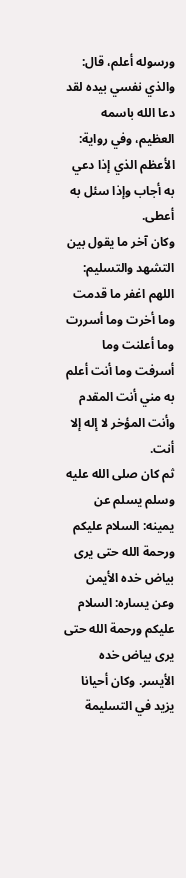ورسوله أعلم، قال: والذي نفسي بيده لقد دعا الله باسمه العظيم، وفي رواية: الأعظم الذي إذا دعي به أجاب وإذا سئل به أعطى.
وكان آخر ما يقول بين التشهد والتسليم: اللهم اغفر ما قدمت وما أخرت وما أسررت وما أعلنت وما أسرفت وما أنت أعلم به مني أنت المقدم وأنت المؤخر لا إله إلا أنت.
ثم كان صلى الله عليه وسلم يسلم عن يمينه: السلام عليكم ورحمة الله حتى يرى بياض خده الأيمن وعن يساره: السلام عليكم ورحمة الله حتى يرى بياض خده الأيسر. وكان أحيانا يزيد في التسليمة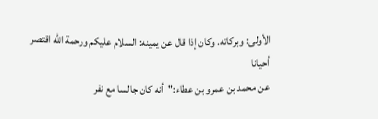الأولى: وبركاته. وكان إذا قال عن يمينه: السلام عليكم ورحمة الله اقتصر أحيانا
عن محمد بن عمرو بن عطاء:"أنه كان جالسا مع نفر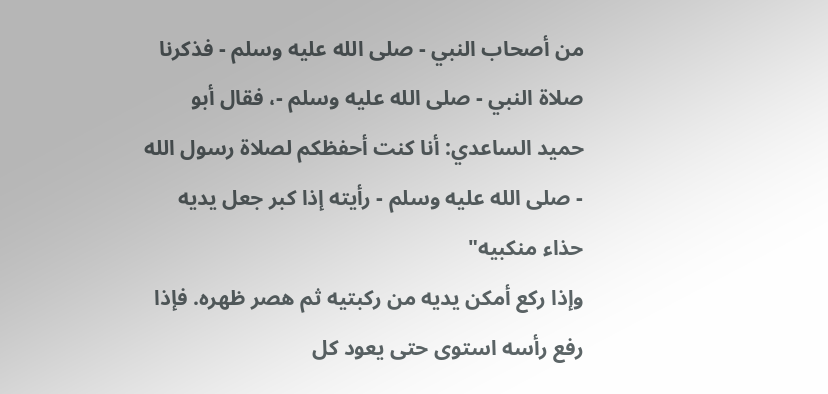من أصحاب النبي - صلى الله عليه وسلم - فذكرنا صلاة النبي - صلى الله عليه وسلم -، فقال أبو حميد الساعدي: أنا كنت أحفظكم لصلاة رسول الله - صلى الله عليه وسلم - رأيته إذا كبر جعل يديه حذاء منكبيه"
وإذا ركع أمكن يديه من ركبتيه ثم هصر ظهره. فإذا رفع رأسه استوى حتى يعود كل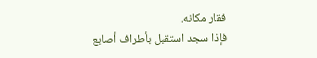فقار مكانه.
فإذا سجد استقبل بأطراف أصابع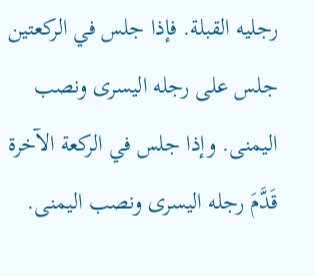رجليه القبلة. فإذا جلس في الركعتين جلس على رجله اليسرى ونصب اليمنى. وإذا جلس في الركعة الآخرة قَدَّمَ رجله اليسرى ونصب اليمنى.